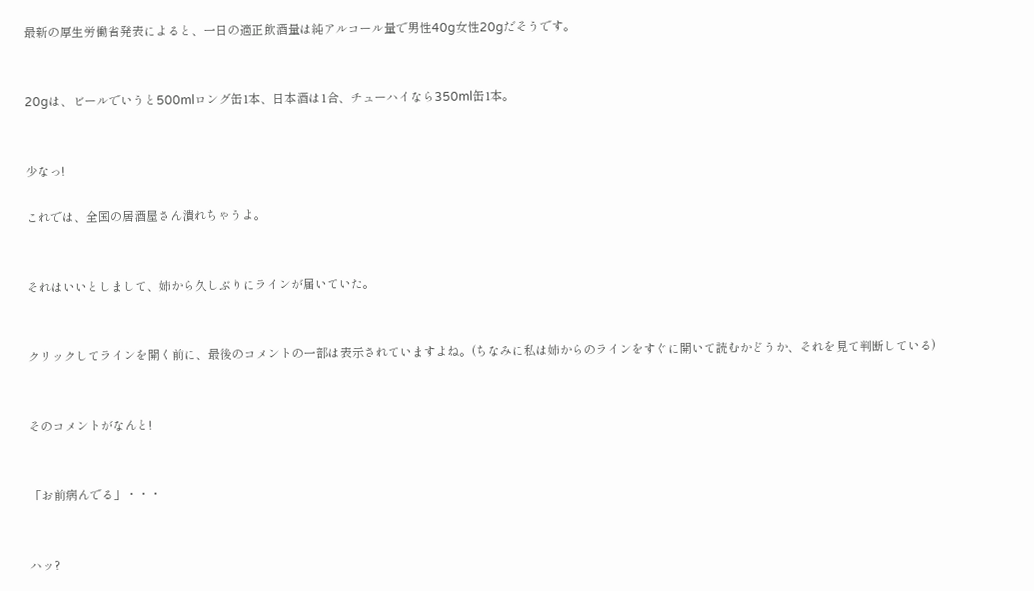最新の厚生労働省発表によると、一日の適正飲酒量は純アルコール量で男性40g女性20gだそうです。


20gは、ビールでいうと500mlロング缶1本、日本酒は1合、チューハイなら350ml缶1本。


少なっ!

これでは、全国の居酒屋さん潰れちゃうよ。


それはいいとしまして、姉から久しぶりにラインが届いていた。


クリックしてラインを開く前に、最後のコメントの一部は表示されていますよね。(ちなみに私は姉からのラインをすぐに開いて読むかどうか、それを見て判断している)


そのコメントがなんと!


「お前病んでる」・・・


ハッ?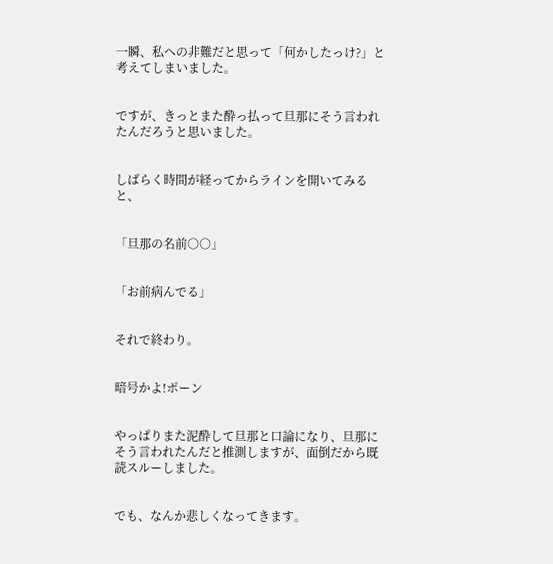一瞬、私への非難だと思って「何かしたっけ?」と考えてしまいました。


ですが、きっとまた酔っ払って旦那にそう言われたんだろうと思いました。


しばらく時間が経ってからラインを開いてみると、


「旦那の名前○○」


「お前病んでる」


それで終わり。


暗号かよ!ポーン


やっぱりまた泥酔して旦那と口論になり、旦那にそう言われたんだと推測しますが、面倒だから既読スルーしました。


でも、なんか悲しくなってきます。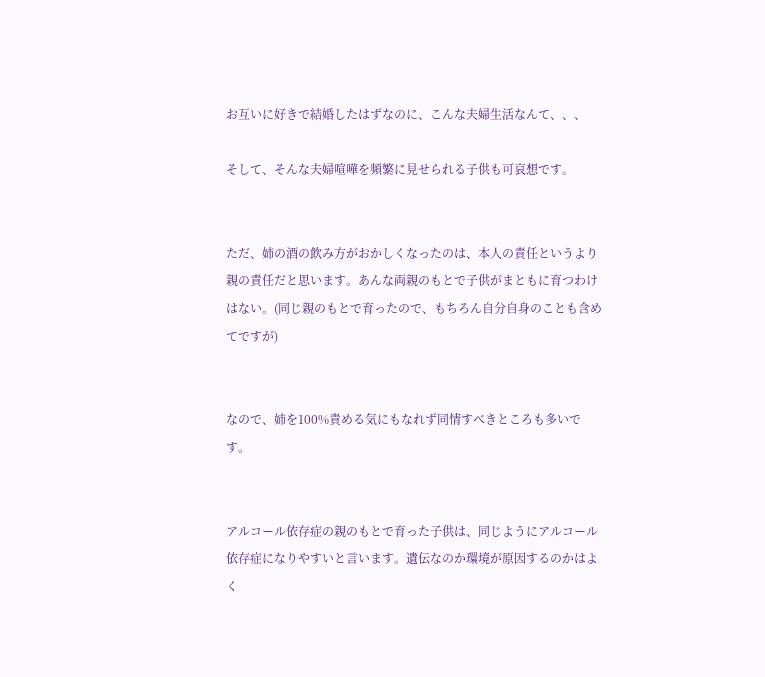お互いに好きで結婚したはずなのに、こんな夫婦生活なんて、、、

そして、そんな夫婦喧嘩を頻繁に見せられる子供も可哀想です。


ただ、姉の酒の飲み方がおかしくなったのは、本人の責任というより親の責任だと思います。あんな両親のもとで子供がまともに育つわけはない。(同じ親のもとで育ったので、もちろん自分自身のことも含めてですが)


なので、姉を100%責める気にもなれず同情すべきところも多いです。


アルコール依存症の親のもとで育った子供は、同じようにアルコール依存症になりやすいと言います。遺伝なのか環境が原因するのかはよく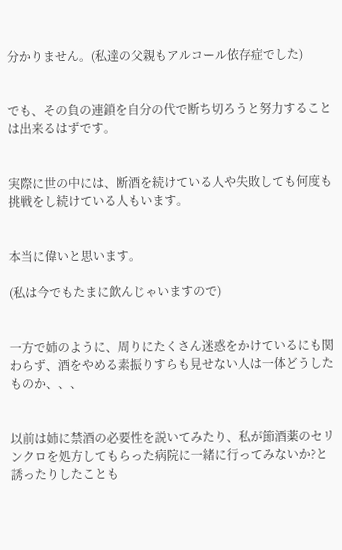分かりません。(私達の父親もアルコール依存症でした)


でも、その負の連鎖を自分の代で断ち切ろうと努力することは出来るはずです。


実際に世の中には、断酒を続けている人や失敗しても何度も挑戦をし続けている人もいます。


本当に偉いと思います。

(私は今でもたまに飲んじゃいますので)


一方で姉のように、周りにたくさん迷惑をかけているにも関わらず、酒をやめる素振りすらも見せない人は一体どうしたものか、、、


以前は姉に禁酒の必要性を説いてみたり、私が節酒薬のセリンクロを処方してもらった病院に一緒に行ってみないか?と誘ったりしたことも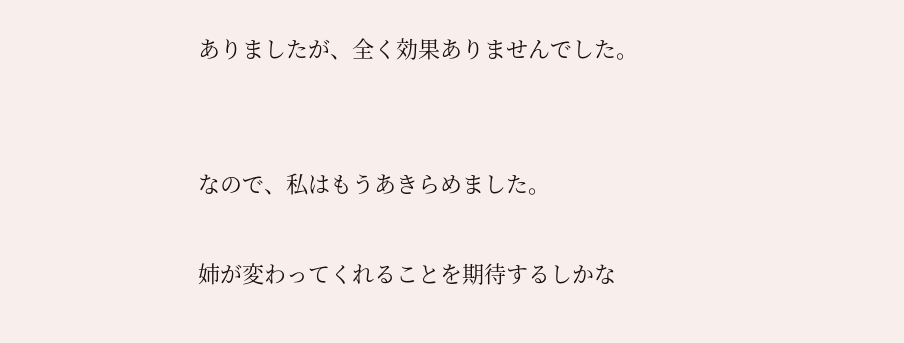ありましたが、全く効果ありませんでした。


なので、私はもうあきらめました。

姉が変わってくれることを期待するしかな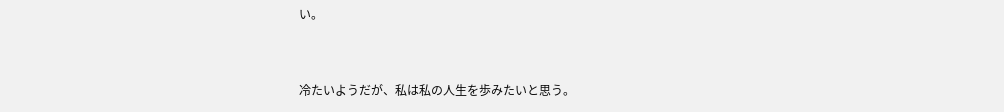い。


冷たいようだが、私は私の人生を歩みたいと思う。